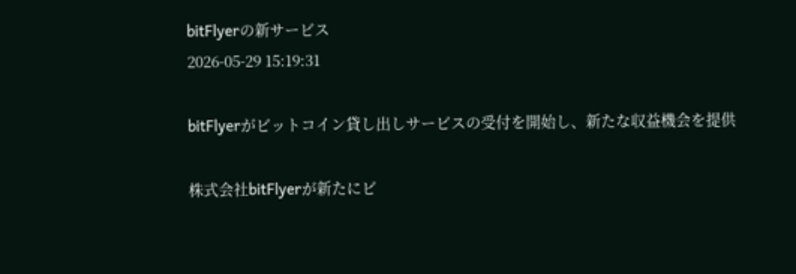bitFlyerの新サービス
2026-05-29 15:19:31

bitFlyerがビットコイン貸し出しサービスの受付を開始し、新たな収益機会を提供

株式会社bitFlyerが新たにビ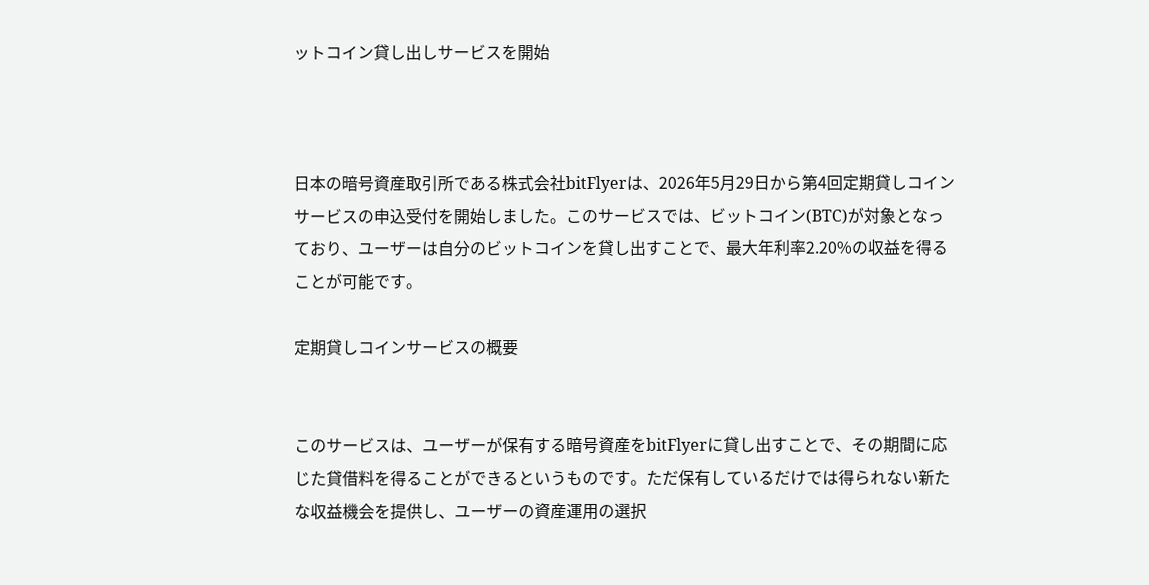ットコイン貸し出しサービスを開始



日本の暗号資産取引所である株式会社bitFlyerは、2026年5月29日から第4回定期貸しコインサービスの申込受付を開始しました。このサービスでは、ビットコイン(BTC)が対象となっており、ユーザーは自分のビットコインを貸し出すことで、最大年利率2.20%の収益を得ることが可能です。

定期貸しコインサービスの概要


このサービスは、ユーザーが保有する暗号資産をbitFlyerに貸し出すことで、その期間に応じた貸借料を得ることができるというものです。ただ保有しているだけでは得られない新たな収益機会を提供し、ユーザーの資産運用の選択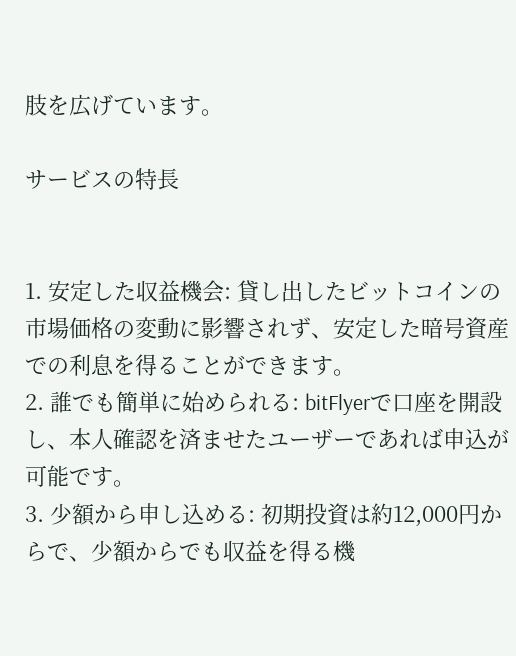肢を広げています。

サービスの特長


1. 安定した収益機会: 貸し出したビットコインの市場価格の変動に影響されず、安定した暗号資産での利息を得ることができます。
2. 誰でも簡単に始められる: bitFlyerで口座を開設し、本人確認を済ませたユーザーであれば申込が可能です。
3. 少額から申し込める: 初期投資は約12,000円からで、少額からでも収益を得る機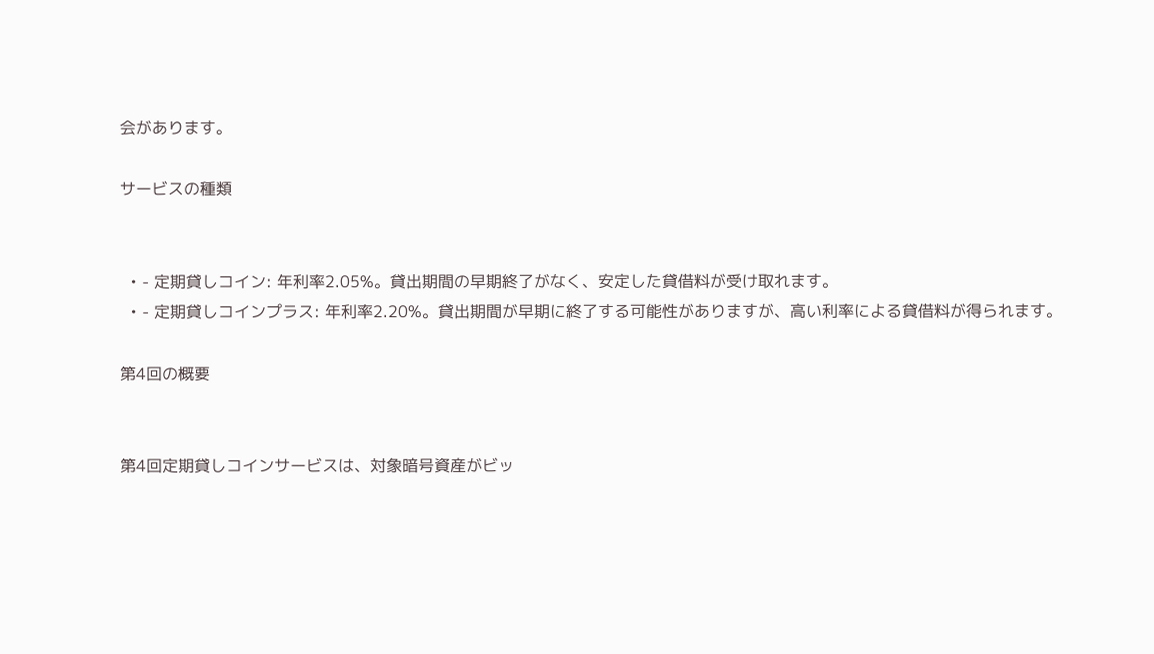会があります。

サービスの種類


  • - 定期貸しコイン: 年利率2.05%。貸出期間の早期終了がなく、安定した貸借料が受け取れます。
  • - 定期貸しコインプラス: 年利率2.20%。貸出期間が早期に終了する可能性がありますが、高い利率による貸借料が得られます。

第4回の概要


第4回定期貸しコインサービスは、対象暗号資産がビッ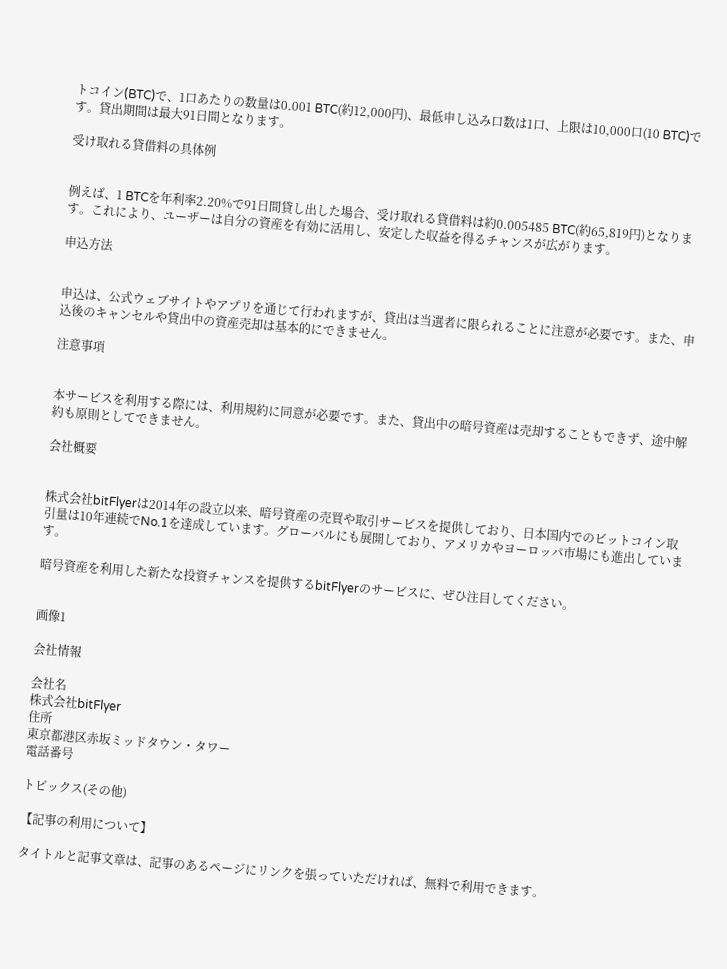トコイン(BTC)で、1口あたりの数量は0.001 BTC(約12,000円)、最低申し込み口数は1口、上限は10,000口(10 BTC)です。貸出期間は最大91日間となります。

受け取れる貸借料の具体例


例えば、1 BTCを年利率2.20%で91日間貸し出した場合、受け取れる貸借料は約0.005485 BTC(約65,819円)となります。これにより、ユーザーは自分の資産を有効に活用し、安定した収益を得るチャンスが広がります。

申込方法


申込は、公式ウェブサイトやアプリを通じて行われますが、貸出は当選者に限られることに注意が必要です。また、申込後のキャンセルや貸出中の資産売却は基本的にできません。

注意事項


本サービスを利用する際には、利用規約に同意が必要です。また、貸出中の暗号資産は売却することもできず、途中解約も原則としてできません。

会社概要


株式会社bitFlyerは2014年の設立以来、暗号資産の売買や取引サービスを提供しており、日本国内でのビットコイン取引量は10年連続でNo.1を達成しています。グローバルにも展開しており、アメリカやヨーロッパ市場にも進出しています。

暗号資産を利用した新たな投資チャンスを提供するbitFlyerのサービスに、ぜひ注目してください。


画像1

会社情報

会社名
株式会社bitFlyer
住所
東京都港区赤坂ミッドタウン・タワー
電話番号

トピックス(その他)

【記事の利用について】

タイトルと記事文章は、記事のあるページにリンクを張っていただければ、無料で利用できます。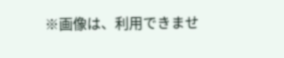※画像は、利用できませ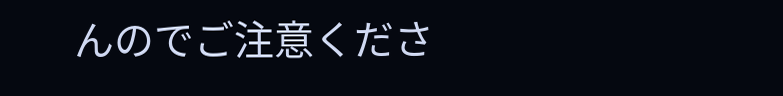んのでご注意くださ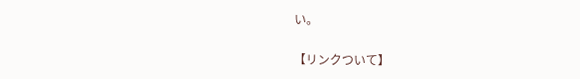い。

【リンクついて】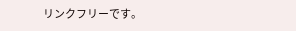リンクフリーです。